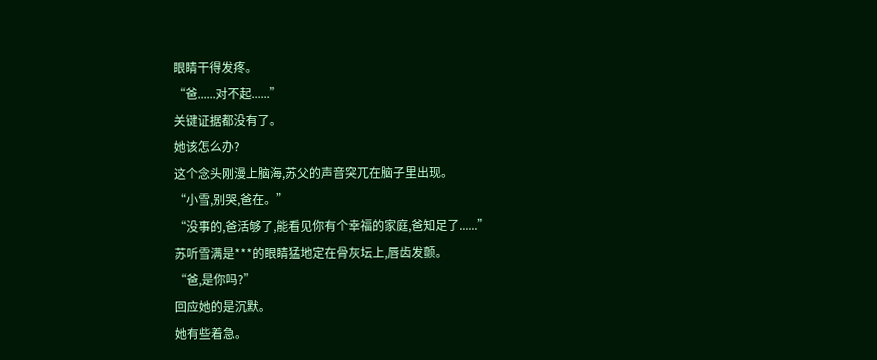眼睛干得发疼。
“爸......对不起......”
关键证据都没有了。
她该怎么办?
这个念头刚漫上脑海,苏父的声音突兀在脑子里出现。
“小雪,别哭,爸在。”
“没事的,爸活够了,能看见你有个幸福的家庭,爸知足了......”
苏听雪满是***的眼睛猛地定在骨灰坛上,唇齿发颤。
“爸,是你吗?”
回应她的是沉默。
她有些着急。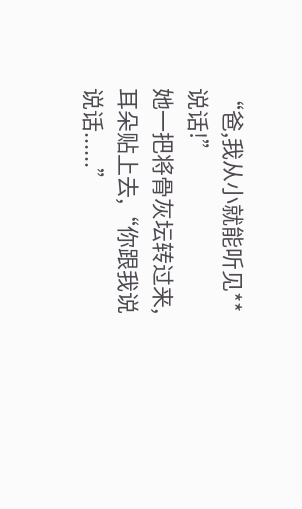“爸,我从小就能听见**说话!”
她一把将骨灰坛转过来,耳朵贴上去,“你跟我说说话......”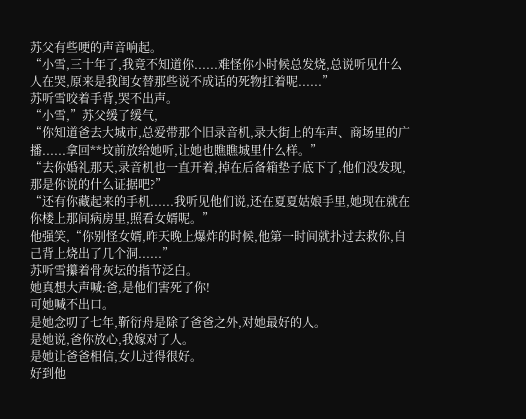苏父有些哽的声音响起。
“小雪,三十年了,我竟不知道你......难怪你小时候总发烧,总说听见什么人在哭,原来是我闺女替那些说不成话的死物扛着呢......”
苏听雪咬着手背,哭不出声。
“小雪,”苏父缓了缓气,
“你知道爸去大城市,总爱带那个旧录音机,录大街上的车声、商场里的广播......拿回**坟前放给她听,让她也瞧瞧城里什么样。”
“去你婚礼那天,录音机也一直开着,掉在后备箱垫子底下了,他们没发现,那是你说的什么证据吧?”
“还有你藏起来的手机......我听见他们说,还在夏夏姑娘手里,她现在就在你楼上那间病房里,照看女婿呢。”
他强笑,“你别怪女婿,昨天晚上爆炸的时候,他第一时间就扑过去救你,自己背上烧出了几个洞......”
苏听雪攥着骨灰坛的指节泛白。
她真想大声喊:爸,是他们害死了你!
可她喊不出口。
是她念叨了七年,靳衍舟是除了爸爸之外,对她最好的人。
是她说,爸你放心,我嫁对了人。
是她让爸爸相信,女儿过得很好。
好到他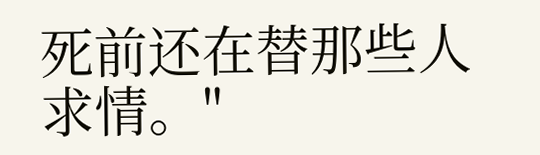死前还在替那些人求情。"